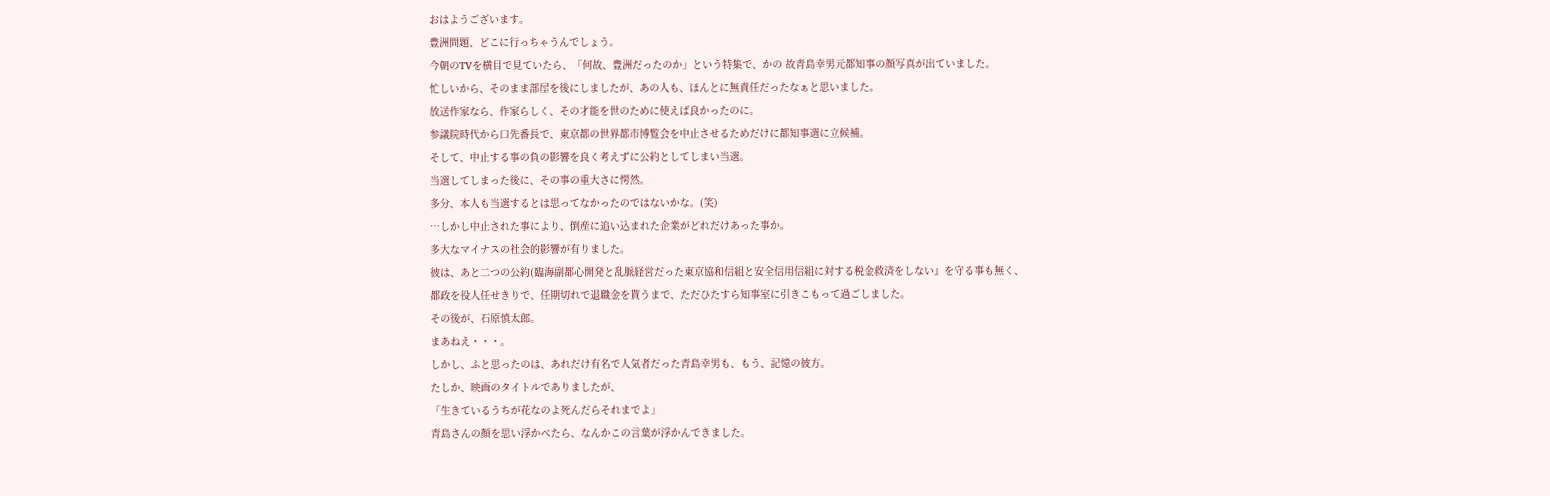おはようございます。
豊洲問題、どこに行っちゃうんでしょう。
今朝のTVを横目で見ていたら、「何故、豊洲だったのか」という特集で、かの 故青島幸男元都知事の顔写真が出ていました。
忙しいから、そのまま部屋を後にしましたが、あの人も、ほんとに無責任だったなぁと思いました。
放送作家なら、作家らしく、その才能を世のために使えば良かったのに。
参議院時代から口先番長で、東京都の世界都市博覧会を中止させるためだけに都知事選に立候補。
そして、中止する事の負の影響を良く考えずに公約としてしまい当選。
当選してしまった後に、その事の重大さに愕然。
多分、本人も当選するとは思ってなかったのではないかな。(笑)
…しかし中止された事により、倒産に追い込まれた企業がどれだけあった事か。
多大なマイナスの社会的影響が有りました。
彼は、あと二つの公約(臨海副都心開発と乱脈経営だった東京協和信組と安全信用信組に対する税金救済をしない』を守る事も無く、
都政を役人任せきりで、任期切れで退職金を貰うまで、ただひたすら知事室に引きこもって過ごしました。
その後が、石原慎太郎。
まあねえ・・・。
しかし、ふと思ったのは、あれだけ有名で人気者だった青島幸男も、もう、記憶の彼方。
たしか、映画のタイトルでありましたが、
「生きているうちが花なのよ死んだらそれまでよ」
青島さんの顔を思い浮かべたら、なんかこの言葉が浮かんできました。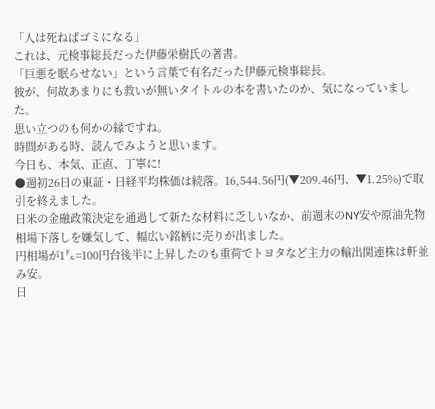「人は死ねばゴミになる」
これは、元検事総長だった伊藤栄樹氏の著書。
「巨悪を眠らせない」という言葉で有名だった伊藤元検事総長。
彼が、何故あまりにも救いが無いタイトルの本を書いたのか、気になっていました。
思い立つのも何かの縁ですね。
時間がある時、読んでみようと思います。
今日も、本気、正直、丁寧に!
●週初26日の東証・日経平均株価は続落。16,544.56円(▼209.46円、▼1.25%)で取引を終えました。
日米の金融政策決定を通過して新たな材料に乏しいなか、前週末のNY安や原油先物相場下落しを嫌気して、幅広い銘柄に売りが出ました。
円相場が1㌦=100円台後半に上昇したのも重荷でトヨタなど主力の輸出関連株は軒並み安。
日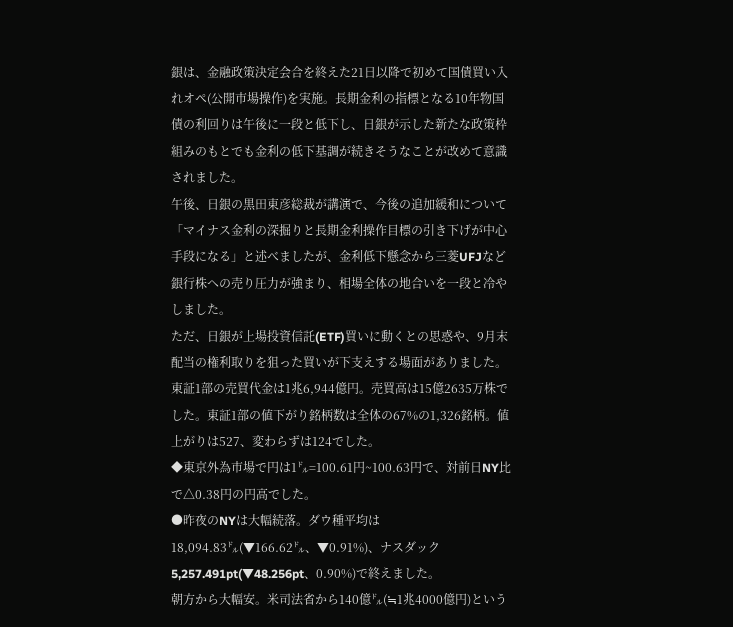銀は、金融政策決定会合を終えた21日以降で初めて国債買い入れオペ(公開市場操作)を実施。長期金利の指標となる10年物国債の利回りは午後に一段と低下し、日銀が示した新たな政策枠組みのもとでも金利の低下基調が続きそうなことが改めて意識されました。
午後、日銀の黒田東彦総裁が講演で、今後の追加緩和について「マイナス金利の深掘りと長期金利操作目標の引き下げが中心手段になる」と述べましたが、金利低下懸念から三菱UFJなど銀行株への売り圧力が強まり、相場全体の地合いを一段と冷やしました。
ただ、日銀が上場投資信託(ETF)買いに動くとの思惑や、9月末配当の権利取りを狙った買いが下支えする場面がありました。
東証1部の売買代金は1兆6,944億円。売買高は15億2635万株でした。東証1部の値下がり銘柄数は全体の67%の1,326銘柄。値上がりは527、変わらずは124でした。
◆東京外為市場で円は1㌦=100.61円~100.63円で、対前日NY比で△0.38円の円高でした。
●昨夜のNYは大幅続落。ダウ種平均は18,094.83㌦(▼166.62㌦、▼0.91%)、ナスダック5,257.491pt(▼48.256pt、0.90%)で終えました。
朝方から大幅安。米司法省から140億㌦(≒1兆4000億円)という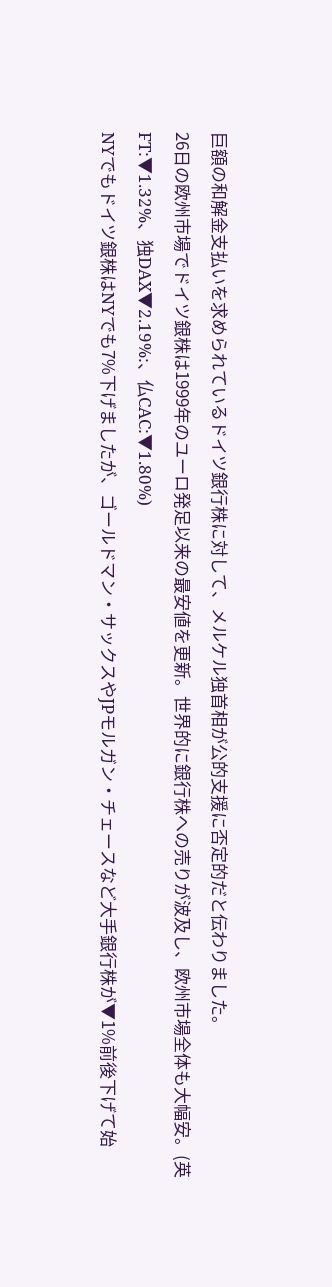巨額の和解金支払いを求められているドイツ銀行株に対して、メルケル独首相が公的支援に否定的だと伝わりました。
26日の欧州市場でドイツ銀株は1999年のユーロ発足以来の最安値を更新。世界的に銀行株への売りが波及し、欧州市場全体も大幅安。(英FT:▼1.32%、独DAX▼2.19%:、仏CAC:▼1.80%)
NYでもドイツ銀株はNYでも7%下げましたが、ゴールドマン・サックスやJPモルガン・チェースなど大手銀行株が▼1%前後下げて始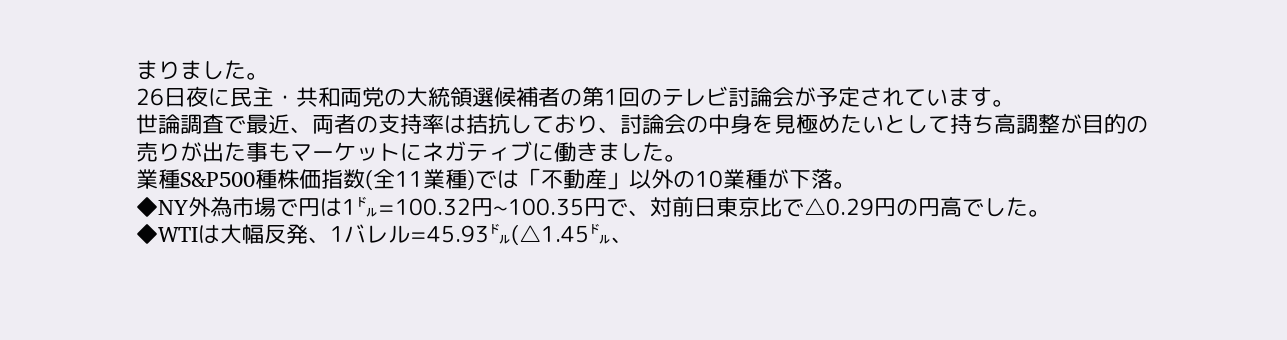まりました。
26日夜に民主・共和両党の大統領選候補者の第1回のテレビ討論会が予定されています。
世論調査で最近、両者の支持率は拮抗しており、討論会の中身を見極めたいとして持ち高調整が目的の売りが出た事もマーケットにネガティブに働きました。
業種S&P500種株価指数(全11業種)では「不動産」以外の10業種が下落。
◆NY外為市場で円は1㌦=100.32円~100.35円で、対前日東京比で△0.29円の円高でした。
◆WTIは大幅反発、1バレル=45.93㌦(△1.45㌦、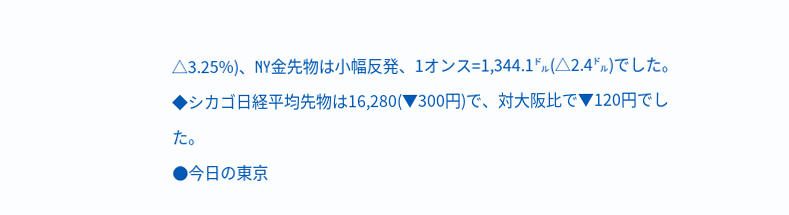△3.25%)、NY金先物は小幅反発、1オンス=1,344.1㌦(△2.4㌦)でした。
◆シカゴ日経平均先物は16,280(▼300円)で、対大阪比で▼120円でした。
●今日の東京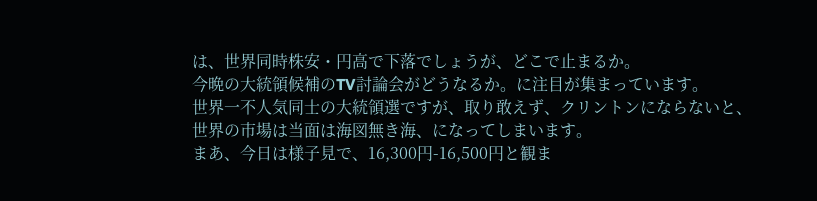は、世界同時株安・円高で下落でしょうが、どこで止まるか。
今晩の大統領候補のTV討論会がどうなるか。に注目が集まっています。
世界一不人気同士の大統領選ですが、取り敢えず、クリントンにならないと、
世界の市場は当面は海図無き海、になってしまいます。
まあ、今日は様子見で、16,300円-16,500円と観ま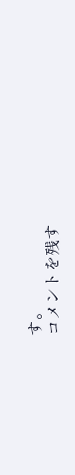す。
コメントを残す